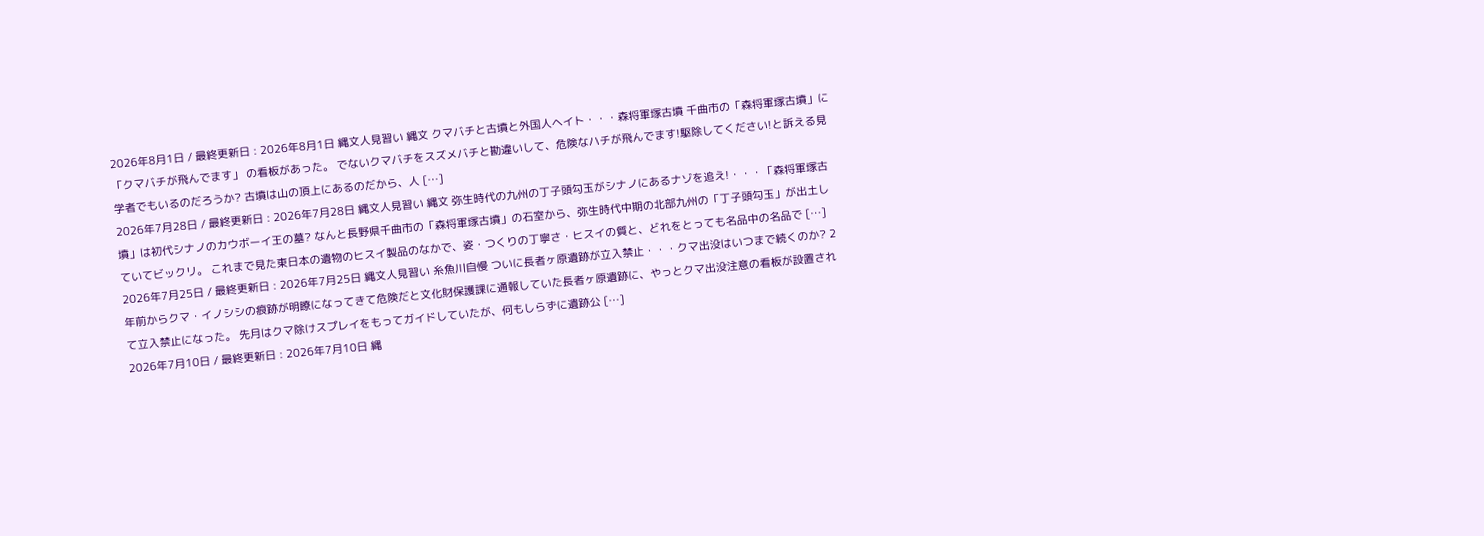2026年8月1日 / 最終更新日 : 2026年8月1日 縄文人見習い 縄文 クマバチと古墳と外国人ヘイト・・・森将軍塚古墳 千曲市の「森将軍塚古墳」に「クマバチが飛んでます」 の看板があった。 でないクマバチをスズメバチと勘違いして、危険なハチが飛んでます!駆除してください!と訴える見学者でもいるのだろうか? 古墳は山の頂上にあるのだから、人 […]
2026年7月28日 / 最終更新日 : 2026年7月28日 縄文人見習い 縄文 弥生時代の九州の丁子頭勾玉がシナノにあるナゾを追え!・・・「森将軍塚古墳」は初代シナノのカウボーイ王の墓? なんと長野県千曲市の「森将軍塚古墳」の石室から、弥生時代中期の北部九州の「丁子頭勾玉」が出土していてビックリ。 これまで見た東日本の遺物のヒスイ製品のなかで、姿・つくりの丁寧さ・ヒスイの質と、どれをとっても名品中の名品で […]
2026年7月25日 / 最終更新日 : 2026年7月25日 縄文人見習い 糸魚川自慢 ついに長者ヶ原遺跡が立入禁止・・・クマ出没はいつまで続くのか? 2年前からクマ・イノシシの痕跡が明瞭になってきて危険だと文化財保護課に通報していた長者ヶ原遺跡に、やっとクマ出没注意の看板が設置されて立入禁止になった。 先月はクマ除けスプレイをもってガイドしていたが、何もしらずに遺跡公 […]
2026年7月10日 / 最終更新日 : 2026年7月10日 縄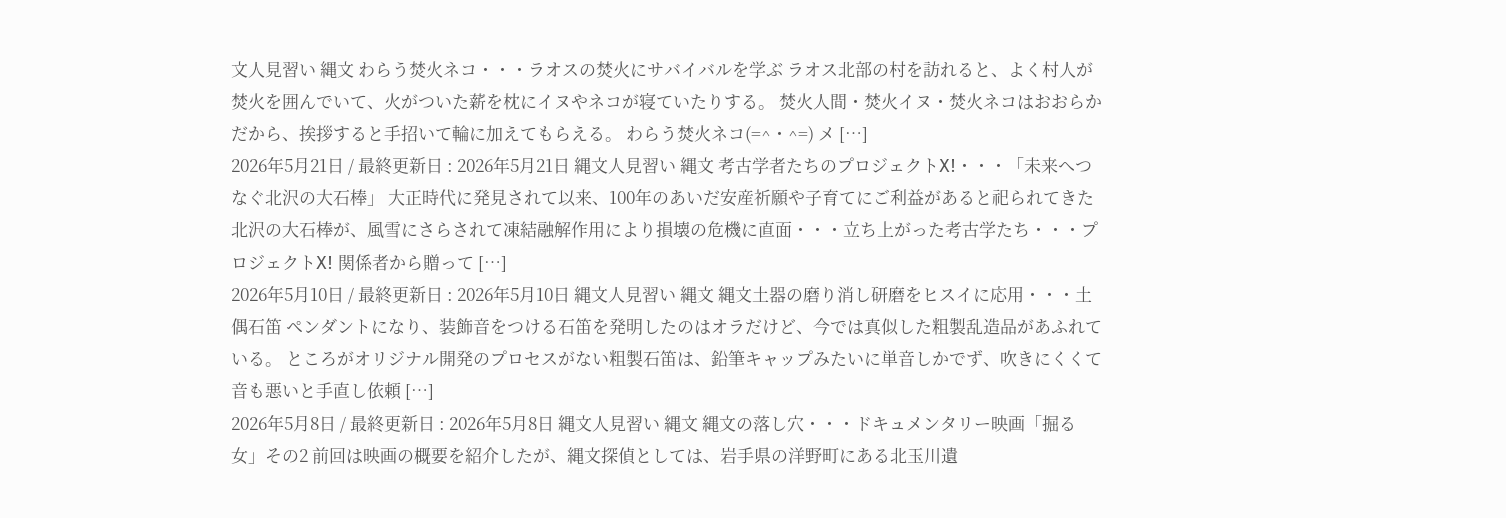文人見習い 縄文 わらう焚火ネコ・・・ラオスの焚火にサバイバルを学ぶ ラオス北部の村を訪れると、よく村人が焚火を囲んでいて、火がついた薪を枕にイヌやネコが寝ていたりする。 焚火人間・焚火イヌ・焚火ネコはおおらかだから、挨拶すると手招いて輪に加えてもらえる。 わらう焚火ネコ(=^・^=) メ […]
2026年5月21日 / 最終更新日 : 2026年5月21日 縄文人見習い 縄文 考古学者たちのプロジェクトX!・・・「未来へつなぐ北沢の大石棒」 大正時代に発見されて以来、100年のあいだ安産祈願や子育てにご利益があると祀られてきた北沢の大石棒が、風雪にさらされて凍結融解作用により損壊の危機に直面・・・立ち上がった考古学たち・・・プロジェクトX! 関係者から贈って […]
2026年5月10日 / 最終更新日 : 2026年5月10日 縄文人見習い 縄文 縄文土器の磨り消し研磨をヒスイに応用・・・土偶石笛 ペンダントになり、装飾音をつける石笛を発明したのはオラだけど、今では真似した粗製乱造品があふれている。 ところがオリジナル開発のプロセスがない粗製石笛は、鉛筆キャップみたいに単音しかでず、吹きにくくて音も悪いと手直し依頼 […]
2026年5月8日 / 最終更新日 : 2026年5月8日 縄文人見習い 縄文 縄文の落し穴・・・ドキュメンタリー映画「掘る女」その2 前回は映画の概要を紹介したが、縄文探偵としては、岩手県の洋野町にある北玉川遺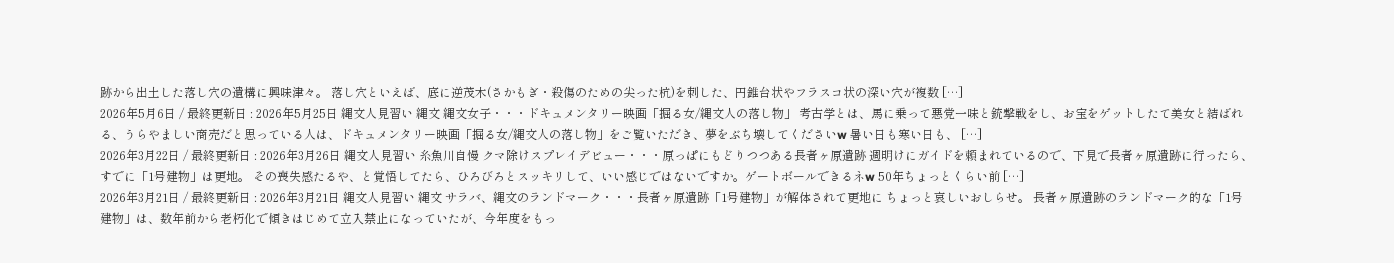跡から出土した落し穴の遺構に興味津々。 落し穴といえば、底に逆茂木(さかもぎ・殺傷のための尖った杭)を刺した、円錐台状やフラスコ状の深い穴が複数 […]
2026年5月6日 / 最終更新日 : 2026年5月25日 縄文人見習い 縄文 縄文女子・・・ドキュメンタリー映画「掘る女/縄文人の落し物」 考古学とは、馬に乗って悪党一味と銃撃戦をし、お宝をゲットしたて美女と結ばれる、うらやましい商売だと思っている人は、ドキュメンタリー映画「掘る女/縄文人の落し物」をご覧いただき、夢をぶち壊してくださいw 暑い日も寒い日も、 […]
2026年3月22日 / 最終更新日 : 2026年3月26日 縄文人見習い 糸魚川自慢 クマ除けスプレイデビュー・・・原っぱにもどりつつある長者ヶ原遺跡 週明けにガイドを頼まれているので、下見で長者ヶ原遺跡に行ったら、すでに「1号建物」は更地。 その喪失感たるや、と覚悟してたら、ひろびろとスッキリして、いい感じではないですか。ゲートボールできるネw 50年ちょっとくらい前 […]
2026年3月21日 / 最終更新日 : 2026年3月21日 縄文人見習い 縄文 サラバ、縄文のランドマーク・・・長者ヶ原遺跡「1号建物」が解体されて更地に ちょっと哀しいおしらせ。 長者ヶ原遺跡のランドマーク的な「1号建物」は、数年前から老朽化で傾きはじめて立入禁止になっていたが、今年度をもっ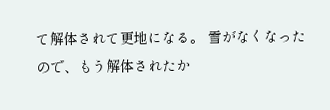て解体されて更地になる。 雪がなくなったので、もう解体されたか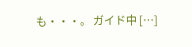も・・・。 ガイド中 […]